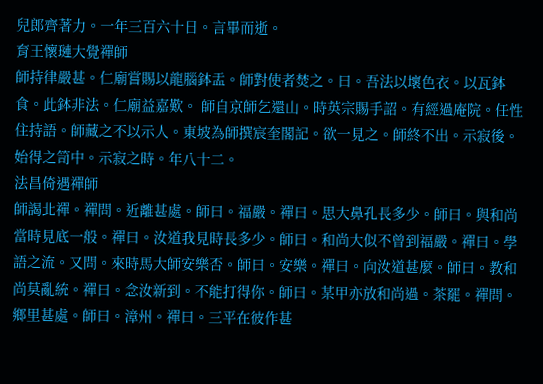兒郎齊著力。一年三百六十日。言畢而逝。
育王懷璉大覺禪師
師持律嚴甚。仁廟嘗賜以龍腦鉢盂。師對使者焚之。曰。吾法以壞色衣。以瓦鉢食。此鉢非法。仁廟益嘉歎。 師自京師乞還山。時英宗賜手詔。有經過庵院。任性住持語。師藏之不以示人。東坡為師撰宸奎閣記。欲一見之。師終不出。示寂後。始得之笥中。示寂之時。年八十二。
法昌倚遇禪師
師謁北禪。禪問。近離甚處。師曰。福嚴。禪曰。思大鼻孔長多少。師曰。與和尚當時見底一般。禪曰。汝道我見時長多少。師曰。和尚大似不曾到福嚴。禪曰。學語之流。又問。來時馬大師安樂否。師曰。安樂。禪曰。向汝道甚麼。師曰。教和尚莫亂統。禪曰。念汝新到。不能打得你。師曰。某甲亦放和尚過。茶罷。禪問。鄉里甚處。師曰。漳州。禪曰。三平在彼作甚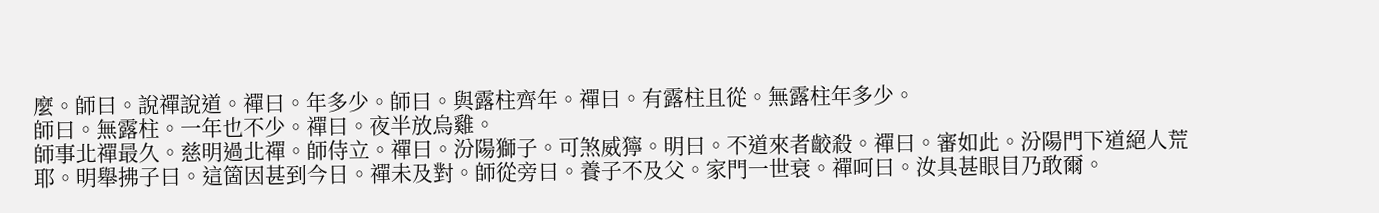麼。師曰。說禪說道。禪曰。年多少。師曰。與露柱齊年。禪曰。有露柱且從。無露柱年多少。
師曰。無露柱。一年也不少。禪曰。夜半放烏雞。
師事北禪最久。慈明過北禪。師侍立。禪曰。汾陽獅子。可煞威獰。明曰。不道來者齩殺。禪曰。審如此。汾陽門下道絕人荒耶。明舉拂子曰。這箇因甚到今日。禪未及對。師從旁曰。養子不及父。家門一世衰。禪呵曰。汝具甚眼目乃敢爾。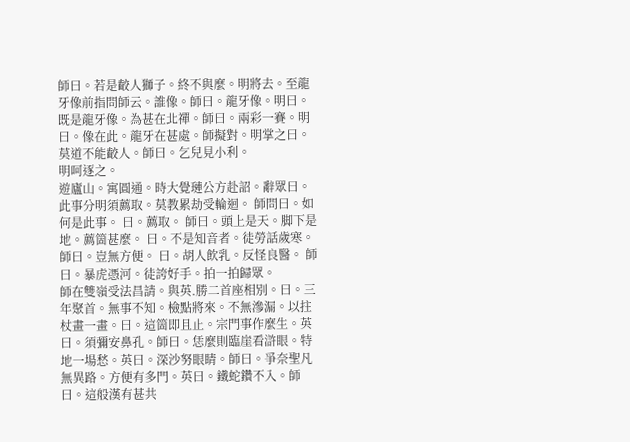師曰。若是齩人獅子。終不與麼。明將去。至龍牙像前指問師云。誰像。師曰。龍牙像。明曰。既是龍牙像。為甚在北禪。師曰。兩彩一賽。明曰。像在此。龍牙在甚處。師擬對。明掌之曰。莫道不能齩人。師曰。乞兒見小利。
明呵逐之。
遊廬山。寓圓通。時大覺璉公方赴詔。辭眾曰。此事分明須薦取。莫教累劫受輪迴。 師問曰。如何是此事。 曰。薦取。 師曰。頭上是天。脚下是地。薦箇甚麼。 曰。不是知音者。徒勞話歲寒。 師曰。豈無方便。 曰。胡人飲乳。反怪良醫。 師曰。暴虎憑河。徒誇好手。拍一拍歸眾。
師在雙嶺受法昌請。與英.勝二首座相別。曰。三年聚首。無事不知。檢點將來。不無滲漏。以拄杖畫一畫。曰。這箇即且止。宗門事作麼生。英曰。須彌安鼻孔。師曰。恁麼則臨崖看滸眼。特地一場愁。英曰。深沙努眼睛。師曰。爭奈聖凡無異路。方便有多門。英曰。鐵蛇鑽不入。師曰。這般漢有甚共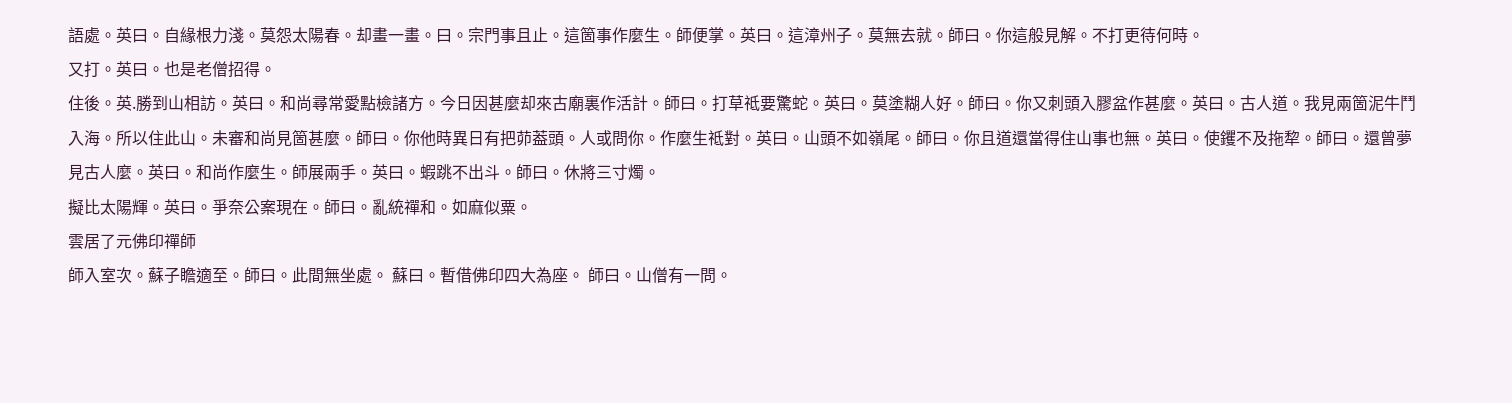語處。英曰。自緣根力淺。莫怨太陽春。却畫一畫。曰。宗門事且止。這箇事作麼生。師便掌。英曰。這漳州子。莫無去就。師曰。你這般見解。不打更待何時。
又打。英曰。也是老僧招得。
住後。英.勝到山相訪。英曰。和尚尋常愛點檢諸方。今日因甚麼却來古廟裏作活計。師曰。打草祗要驚蛇。英曰。莫塗糊人好。師曰。你又刺頭入膠盆作甚麼。英曰。古人道。我見兩箇泥牛鬥入海。所以住此山。未審和尚見箇甚麼。師曰。你他時異日有把茆葢頭。人或問你。作麼生祗對。英曰。山頭不如嶺尾。師曰。你且道還當得住山事也無。英曰。使钁不及拖犂。師曰。還曾夢見古人麼。英曰。和尚作麼生。師展兩手。英曰。蝦跳不出斗。師曰。休將三寸燭。
擬比太陽輝。英曰。爭奈公案現在。師曰。亂統禪和。如麻似粟。
雲居了元佛印禪師
師入室次。蘇子瞻適至。師曰。此間無坐處。 蘇曰。暫借佛印四大為座。 師曰。山僧有一問。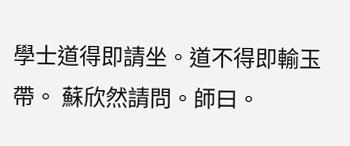學士道得即請坐。道不得即輸玉帶。 蘇欣然請問。師曰。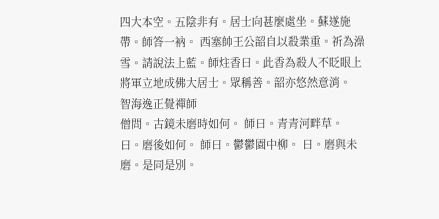四大本空。五陰非有。居士向甚麼處坐。蘇遂施帶。師答一衲。 西塞帥王公韶自以殺業重。祈為澡雪。請說法上藍。師炷香曰。此香為殺人不眨眼上將軍立地成佛大居士。眾稱善。韶亦悠然意消。
智海逸正覺禪師
僧問。古鏡未磨時如何。 師曰。青青河畔草。 曰。磨後如何。 師曰。鬱鬱園中柳。 曰。磨與未磨。是同是別。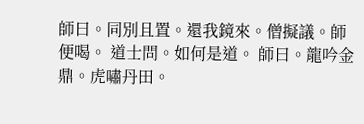師曰。同別且置。還我鏡來。僧擬議。師便喝。 道士問。如何是道。 師曰。龍吟金鼎。虎嘯丹田。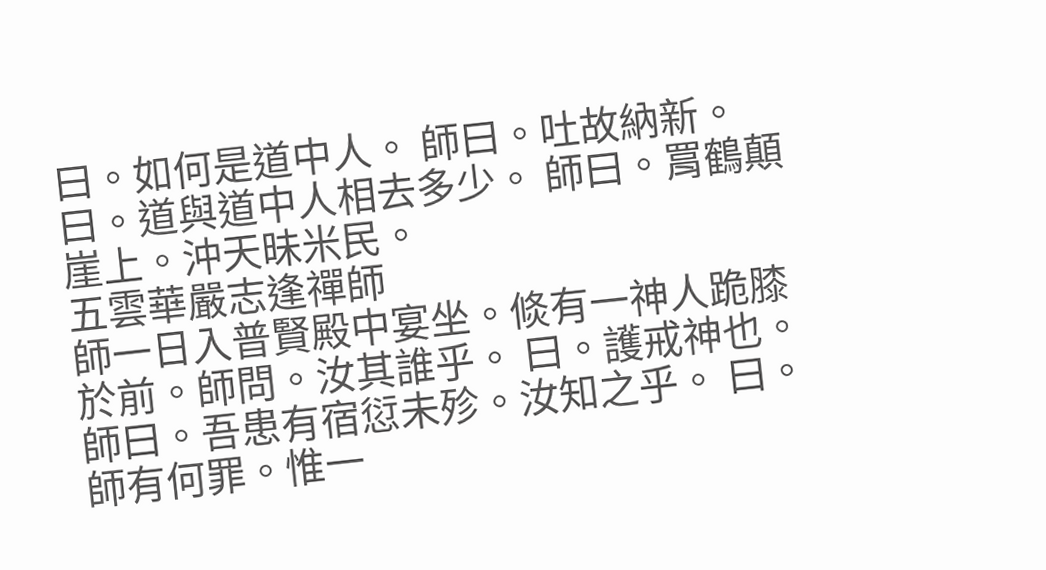曰。如何是道中人。 師曰。吐故納新。 曰。道與道中人相去多少。 師曰。罥鶴顛崖上。沖天昧米民。
五雲華嚴志逢禪師
師一日入普賢殿中宴坐。倐有一神人跪膝於前。師問。汝其誰乎。 曰。護戒神也。 師曰。吾患有宿愆未殄。汝知之乎。 曰。師有何罪。惟一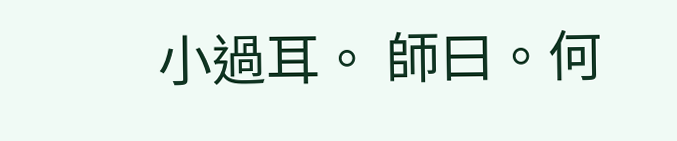小過耳。 師曰。何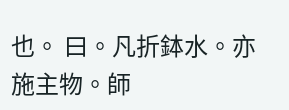也。 曰。凡折鉢水。亦施主物。師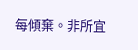每傾棄。非所宜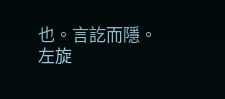也。言訖而隱。
左旋